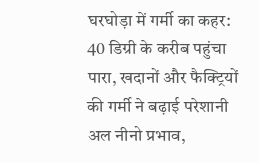घरघोड़ा में गर्मी का कहर: 40 डिग्री के करीब पहुंचा पारा, खदानों और फैक्ट्रियों की गर्मी ने बढ़ाई परेशानी
अल नीनो प्रभाव,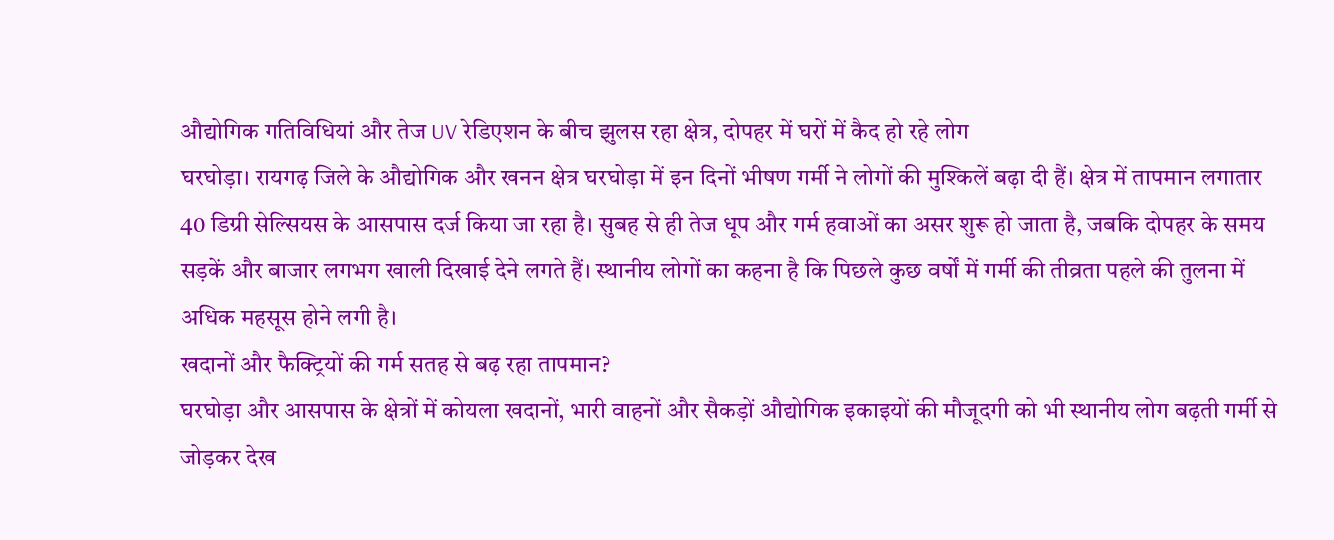औद्योगिक गतिविधियां और तेज UV रेडिएशन के बीच झुलस रहा क्षेत्र, दोपहर में घरों में कैद हो रहे लोग
घरघोड़ा। रायगढ़ जिले के औद्योगिक और खनन क्षेत्र घरघोड़ा में इन दिनों भीषण गर्मी ने लोगों की मुश्किलें बढ़ा दी हैं। क्षेत्र में तापमान लगातार 40 डिग्री सेल्सियस के आसपास दर्ज किया जा रहा है। सुबह से ही तेज धूप और गर्म हवाओं का असर शुरू हो जाता है, जबकि दोपहर के समय सड़कें और बाजार लगभग खाली दिखाई देने लगते हैं। स्थानीय लोगों का कहना है कि पिछले कुछ वर्षों में गर्मी की तीव्रता पहले की तुलना में अधिक महसूस होने लगी है।
खदानों और फैक्ट्रियों की गर्म सतह से बढ़ रहा तापमान?
घरघोड़ा और आसपास के क्षेत्रों में कोयला खदानों, भारी वाहनों और सैकड़ों औद्योगिक इकाइयों की मौजूदगी को भी स्थानीय लोग बढ़ती गर्मी से जोड़कर देख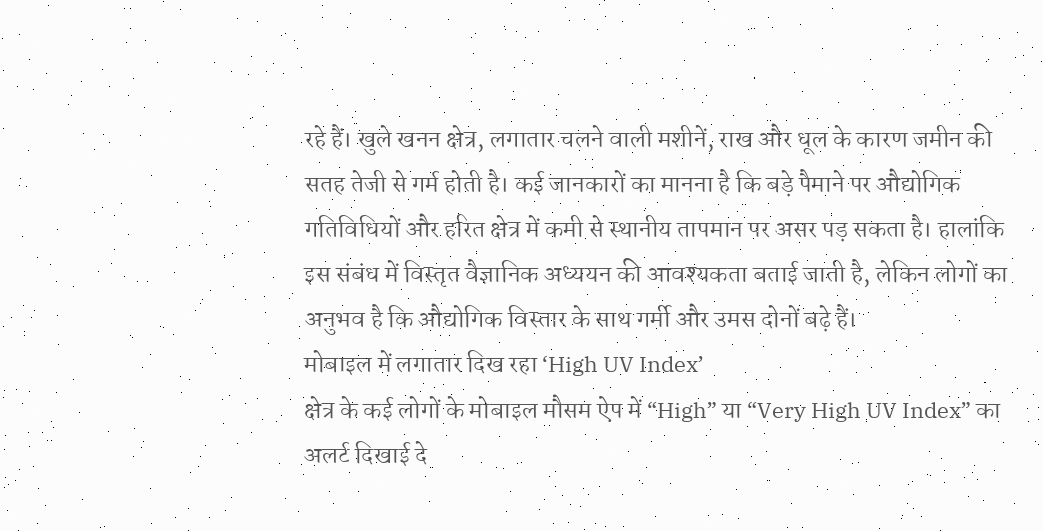रहे हैं। खुले खनन क्षेत्र, लगातार चलने वाली मशीनें, राख और धूल के कारण जमीन की सतह तेजी से गर्म होती है। कई जानकारों का मानना है कि बड़े पैमाने पर औद्योगिक गतिविधियों और हरित क्षेत्र में कमी से स्थानीय तापमान पर असर पड़ सकता है। हालांकि इस संबंध में विस्तृत वैज्ञानिक अध्ययन की आवश्यकता बताई जाती है, लेकिन लोगों का अनुभव है कि औद्योगिक विस्तार के साथ गर्मी और उमस दोनों बढ़े हैं।
मोबाइल में लगातार दिख रहा ‘High UV Index’
क्षेत्र के कई लोगों के मोबाइल मौसम ऐप में “High” या “Very High UV Index” का अलर्ट दिखाई दे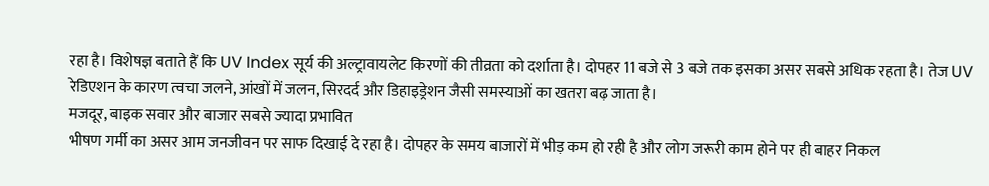रहा है। विशेषज्ञ बताते हैं कि UV Index सूर्य की अल्ट्रावायलेट किरणों की तीव्रता को दर्शाता है। दोपहर 11 बजे से 3 बजे तक इसका असर सबसे अधिक रहता है। तेज UV रेडिएशन के कारण त्वचा जलने, आंखों में जलन, सिरदर्द और डिहाइड्रेशन जैसी समस्याओं का खतरा बढ़ जाता है।
मजदूर, बाइक सवार और बाजार सबसे ज्यादा प्रभावित
भीषण गर्मी का असर आम जनजीवन पर साफ दिखाई दे रहा है। दोपहर के समय बाजारों में भीड़ कम हो रही है और लोग जरूरी काम होने पर ही बाहर निकल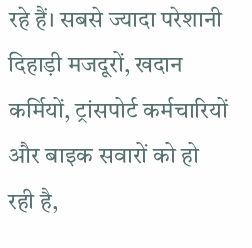रहे हैं। सबसे ज्यादा परेशानी दिहाड़ी मजदूरों, खदान कर्मियों, ट्रांसपोर्ट कर्मचारियों और बाइक सवारों को हो रही है,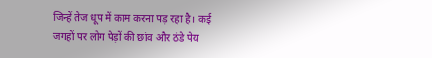जिन्हें तेज धूप में काम करना पड़ रहा है। कई जगहों पर लोग पेड़ों की छांव और ठंडे पेय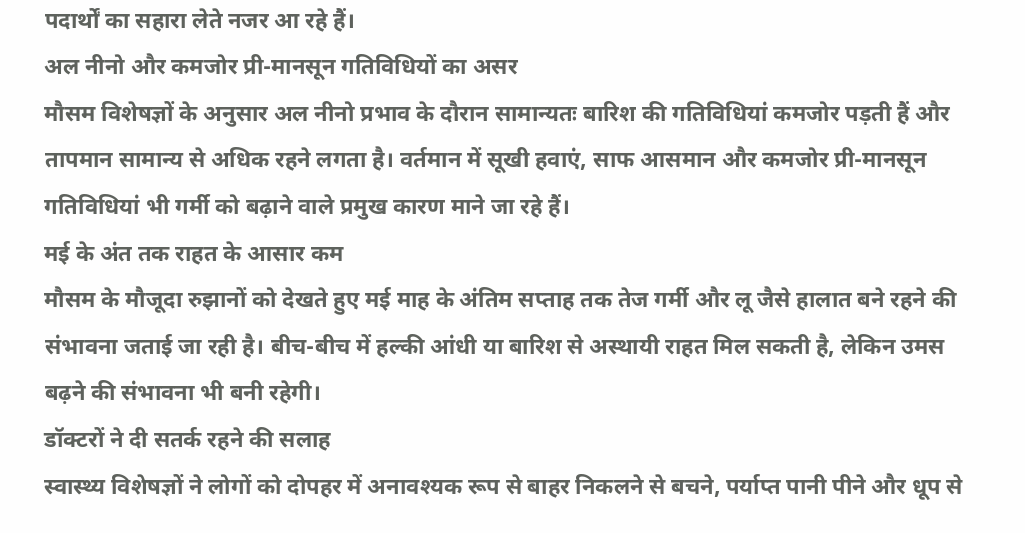पदार्थों का सहारा लेते नजर आ रहे हैं।
अल नीनो और कमजोर प्री-मानसून गतिविधियों का असर
मौसम विशेषज्ञों के अनुसार अल नीनो प्रभाव के दौरान सामान्यतः बारिश की गतिविधियां कमजोर पड़ती हैं और तापमान सामान्य से अधिक रहने लगता है। वर्तमान में सूखी हवाएं, साफ आसमान और कमजोर प्री-मानसून गतिविधियां भी गर्मी को बढ़ाने वाले प्रमुख कारण माने जा रहे हैं।
मई के अंत तक राहत के आसार कम
मौसम के मौजूदा रुझानों को देखते हुए मई माह के अंतिम सप्ताह तक तेज गर्मी और लू जैसे हालात बने रहने की संभावना जताई जा रही है। बीच-बीच में हल्की आंधी या बारिश से अस्थायी राहत मिल सकती है, लेकिन उमस बढ़ने की संभावना भी बनी रहेगी।
डॉक्टरों ने दी सतर्क रहने की सलाह
स्वास्थ्य विशेषज्ञों ने लोगों को दोपहर में अनावश्यक रूप से बाहर निकलने से बचने, पर्याप्त पानी पीने और धूप से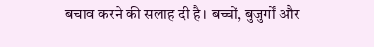बचाव करने की सलाह दी है। बच्चों, बुजुर्गों और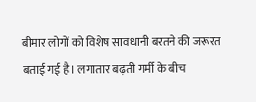बीमार लोगों को विशेष सावधानी बरतने की जरूरत बताई गई है। लगातार बढ़ती गर्मी के बीच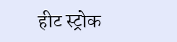हीट स्ट्रोक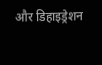और डिहाइड्रेशन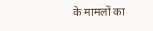के मामलों का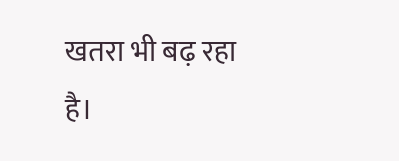खतरा भी बढ़ रहा है।